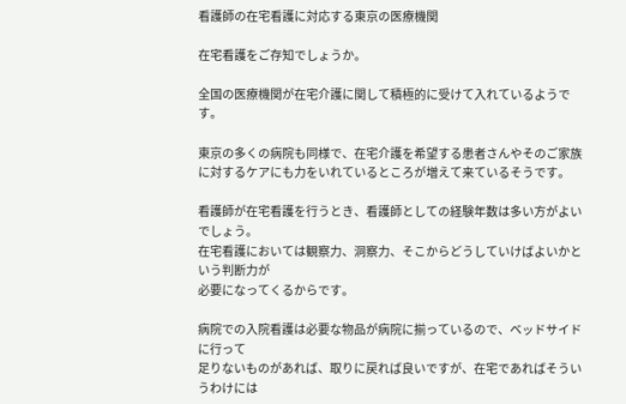看護師の在宅看護に対応する東京の医療機関

在宅看護をご存知でしょうか。

全国の医療機関が在宅介護に関して積極的に受けて入れているようです。

東京の多くの病院も同様で、在宅介護を希望する患者さんやそのご家族に対するケアにも力をいれているところが増えて来ているそうです。

看護師が在宅看護を行うとき、看護師としての経験年数は多い方がよいでしょう。
在宅看護においては観察力、洞察力、そこからどうしていけばよいかという判断力が
必要になってくるからです。

病院での入院看護は必要な物品が病院に揃っているので、ベッドサイドに行って
足りないものがあれば、取りに戻れば良いですが、在宅であればそういうわけには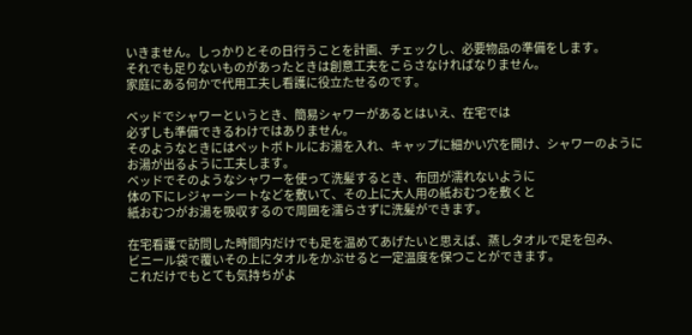いきません。しっかりとその日行うことを計画、チェックし、必要物品の準備をします。
それでも足りないものがあったときは創意工夫をこらさなければなりません。
家庭にある何かで代用工夫し看護に役立たせるのです。

ベッドでシャワーというとき、簡易シャワーがあるとはいえ、在宅では
必ずしも準備できるわけではありません。
そのようなときにはペットボトルにお湯を入れ、キャップに細かい穴を開け、シャワーのように
お湯が出るように工夫します。
ベッドでそのようなシャワーを使って洗髪するとき、布団が濡れないように
体の下にレジャーシートなどを敷いて、その上に大人用の紙おむつを敷くと
紙おむつがお湯を吸収するので周囲を濡らさずに洗髪ができます。

在宅看護で訪問した時間内だけでも足を温めてあげたいと思えば、蒸しタオルで足を包み、
ビニール袋で覆いその上にタオルをかぶせると一定温度を保つことができます。
これだけでもとても気持ちがよ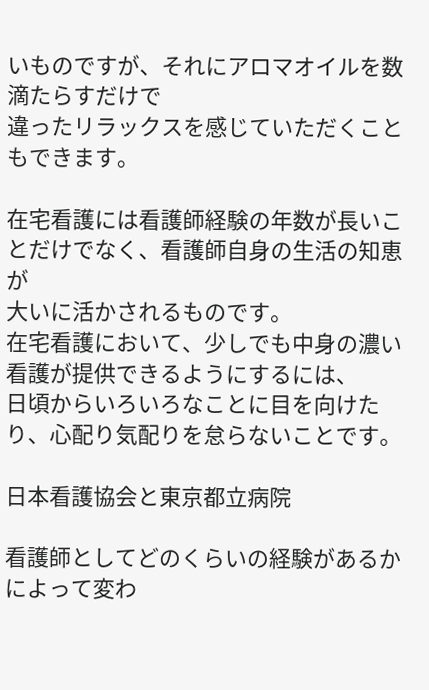いものですが、それにアロマオイルを数滴たらすだけで
違ったリラックスを感じていただくこともできます。

在宅看護には看護師経験の年数が長いことだけでなく、看護師自身の生活の知恵が
大いに活かされるものです。
在宅看護において、少しでも中身の濃い看護が提供できるようにするには、
日頃からいろいろなことに目を向けたり、心配り気配りを怠らないことです。

日本看護協会と東京都立病院

看護師としてどのくらいの経験があるかによって変わ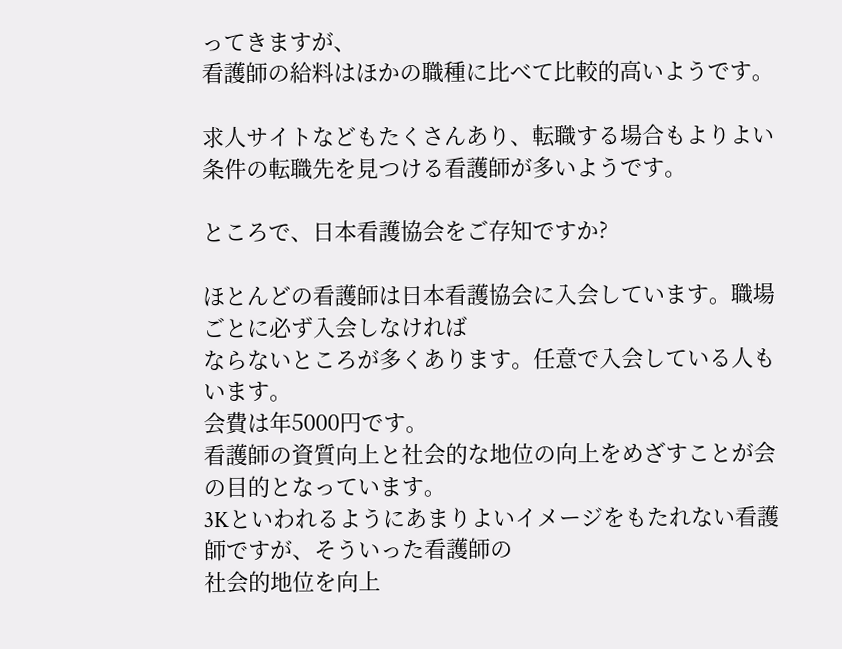ってきますが、
看護師の給料はほかの職種に比べて比較的高いようです。

求人サイトなどもたくさんあり、転職する場合もよりよい条件の転職先を見つける看護師が多いようです。

ところで、日本看護協会をご存知ですか?

ほとんどの看護師は日本看護協会に入会しています。職場ごとに必ず入会しなければ
ならないところが多くあります。任意で入会している人もいます。
会費は年5000円です。
看護師の資質向上と社会的な地位の向上をめざすことが会の目的となっています。
3Kといわれるようにあまりよいイメージをもたれない看護師ですが、そういった看護師の
社会的地位を向上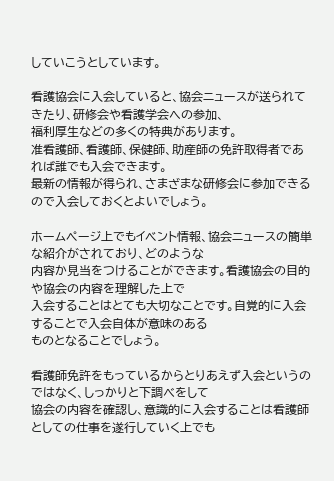していこうとしています。

看護協会に入会していると、協会ニュースが送られてきたり、研修会や看護学会への参加、
福利厚生などの多くの特典があります。
准看護師、看護師、保健師、助産師の免許取得者であれば誰でも入会できます。
最新の情報が得られ、さまざまな研修会に参加できるので入会しておくとよいでしょう。

ホームページ上でもイベント情報、協会ニュースの簡単な紹介がされており、どのような
内容か見当をつけることができます。看護協会の目的や協会の内容を理解した上で
入会することはとても大切なことです。自覚的に入会することで入会自体が意味のある
ものとなることでしょう。

看護師免許をもっているからとりあえず入会というのではなく、しっかりと下調べをして
協会の内容を確認し、意識的に入会することは看護師としての仕事を遂行していく上でも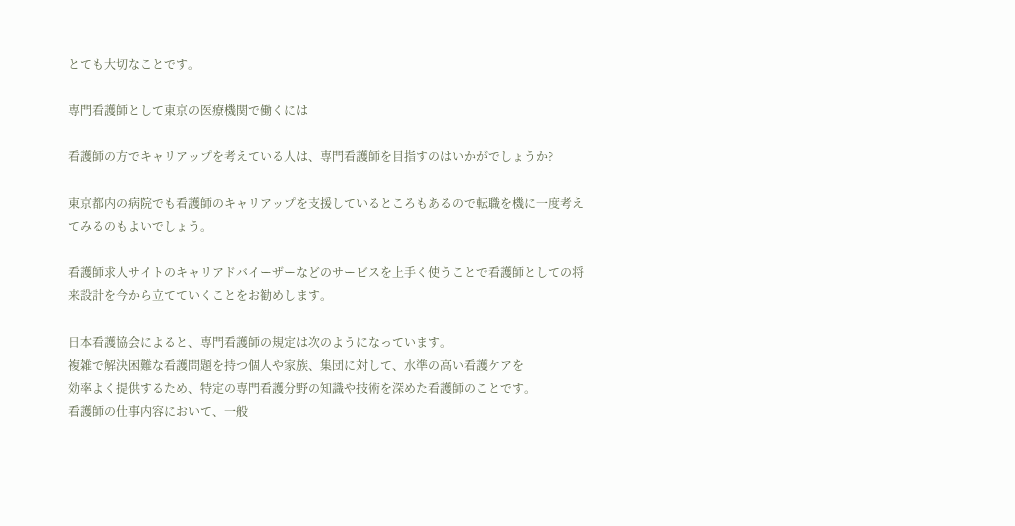とても大切なことです。

専門看護師として東京の医療機関で働くには

看護師の方でキャリアップを考えている人は、専門看護師を目指すのはいかがでしょうか?

東京都内の病院でも看護師のキャリアップを支援しているところもあるので転職を機に一度考えてみるのもよいでしょう。

看護師求人サイトのキャリアドバイーザーなどのサービスを上手く使うことで看護師としての将来設計を今から立てていくことをお勧めします。

日本看護協会によると、専門看護師の規定は次のようになっています。
複雑で解決困難な看護問題を持つ個人や家族、集団に対して、水準の高い看護ケアを
効率よく提供するため、特定の専門看護分野の知識や技術を深めた看護師のことです。
看護師の仕事内容において、一般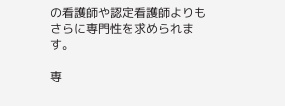の看護師や認定看護師よりもさらに専門性を求められます。

専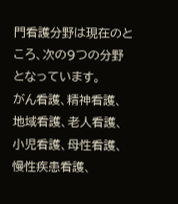門看護分野は現在のところ、次の9つの分野となっています。
がん看護、精神看護、地域看護、老人看護、小児看護、母性看護、慢性疾患看護、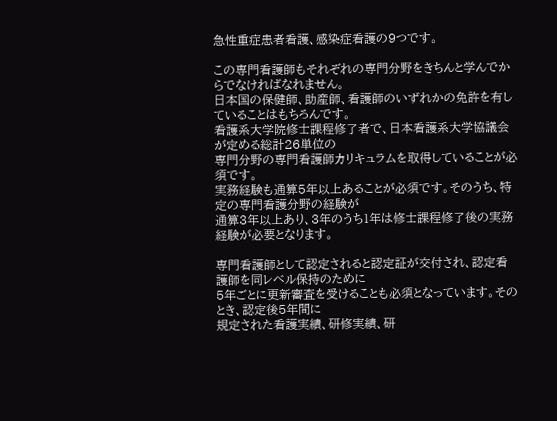急性重症患者看護、感染症看護の9つです。

この専門看護師もそれぞれの専門分野をきちんと学んでからでなければなれません。
日本国の保健師、助産師、看護師のいずれかの免許を有していることはもちろんです。
看護系大学院修士課程修了者で、日本看護系大学協議会が定める総計26単位の
専門分野の専門看護師カリキュラムを取得していることが必須です。
実務経験も通算5年以上あることが必須です。そのうち、特定の専門看護分野の経験が
通算3年以上あり、3年のうち1年は修士課程修了後の実務経験が必要となります。

専門看護師として認定されると認定証が交付され、認定看護師を同レベル保持のために
5年ごとに更新審査を受けることも必須となっています。そのとき、認定後5年間に
規定された看護実績、研修実績、研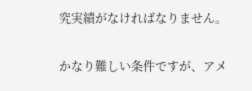究実績がなければなりません。

かなり難しい条件ですが、アメ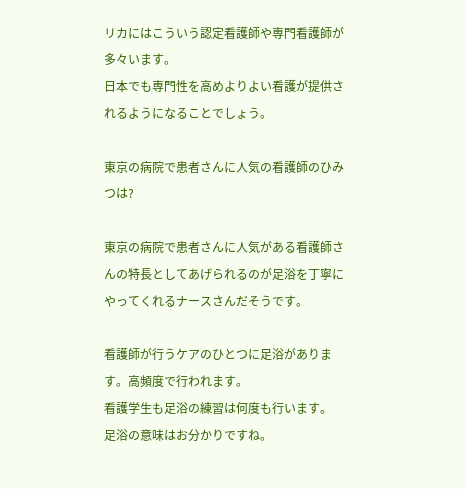リカにはこういう認定看護師や専門看護師が多々います。
日本でも専門性を高めよりよい看護が提供されるようになることでしょう。

東京の病院で患者さんに人気の看護師のひみつは?

東京の病院で患者さんに人気がある看護師さんの特長としてあげられるのが足浴を丁寧にやってくれるナースさんだそうです。

看護師が行うケアのひとつに足浴があります。高頻度で行われます。
看護学生も足浴の練習は何度も行います。
足浴の意味はお分かりですね。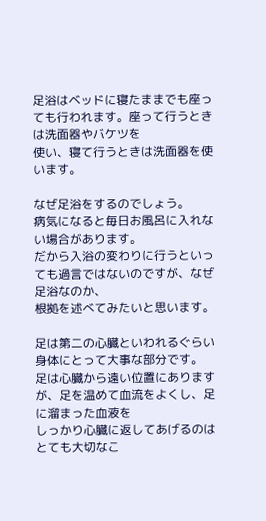足浴はベッドに寝たままでも座っても行われます。座って行うときは洗面器やバケツを
使い、寝て行うときは洗面器を使います。

なぜ足浴をするのでしょう。
病気になると毎日お風呂に入れない場合があります。
だから入浴の変わりに行うといっても過言ではないのですが、なぜ足浴なのか、
根拠を述べてみたいと思います。

足は第二の心臓といわれるぐらい身体にとって大事な部分です。
足は心臓から遠い位置にありますが、足を温めて血流をよくし、足に溜まった血液を
しっかり心臓に返してあげるのはとても大切なこ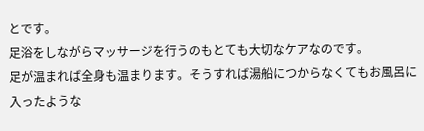とです。
足浴をしながらマッサージを行うのもとても大切なケアなのです。
足が温まれば全身も温まります。そうすれば湯船につからなくてもお風呂に入ったような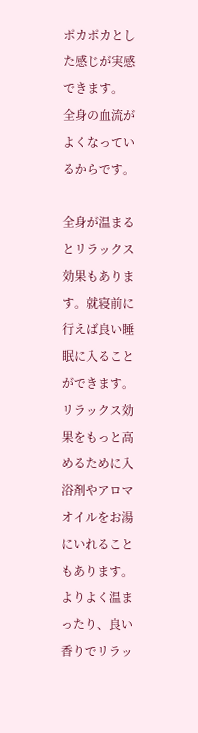ポカポカとした感じが実感できます。
全身の血流がよくなっているからです。

全身が温まるとリラックス効果もあります。就寝前に行えば良い睡眠に入ることができます。
リラックス効果をもっと高めるために入浴剤やアロマオイルをお湯にいれることもあります。
よりよく温まったり、良い香りでリラッ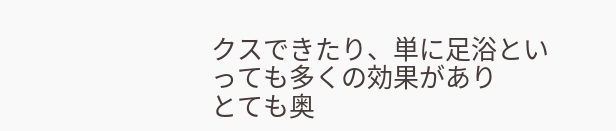クスできたり、単に足浴といっても多くの効果があり
とても奥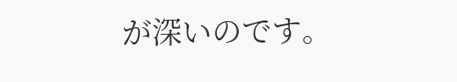が深いのです。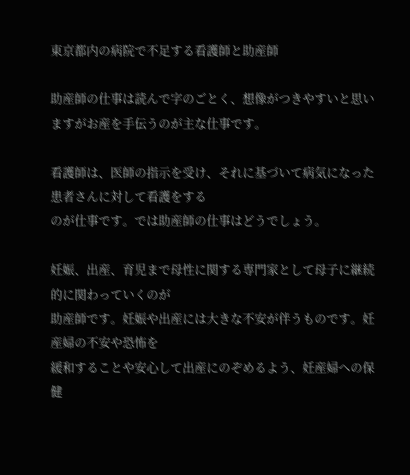東京都内の病院で不足する看護師と助産師

助産師の仕事は読んで字のごとく、想像がつきやすいと思いますがお産を手伝うのが主な仕事です。

看護師は、医師の指示を受け、それに基づいて病気になった患者さんに対して看護をする
のが仕事です。では助産師の仕事はどうでしょう。

妊娠、出産、育児まで母性に関する専門家として母子に継続的に関わっていくのが
助産師です。妊娠や出産には大きな不安が伴うものです。妊産婦の不安や恐怖を
緩和することや安心して出産にのぞめるよう、妊産婦への保健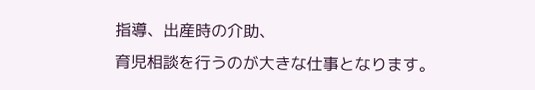指導、出産時の介助、
育児相談を行うのが大きな仕事となります。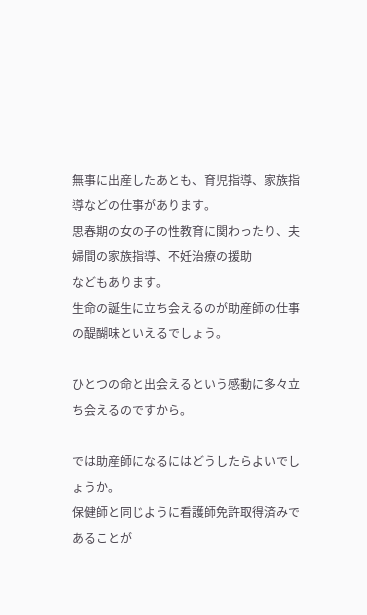無事に出産したあとも、育児指導、家族指導などの仕事があります。
思春期の女の子の性教育に関わったり、夫婦間の家族指導、不妊治療の援助
などもあります。
生命の誕生に立ち会えるのが助産師の仕事の醍醐味といえるでしょう。

ひとつの命と出会えるという感動に多々立ち会えるのですから。

では助産師になるにはどうしたらよいでしょうか。
保健師と同じように看護師免許取得済みであることが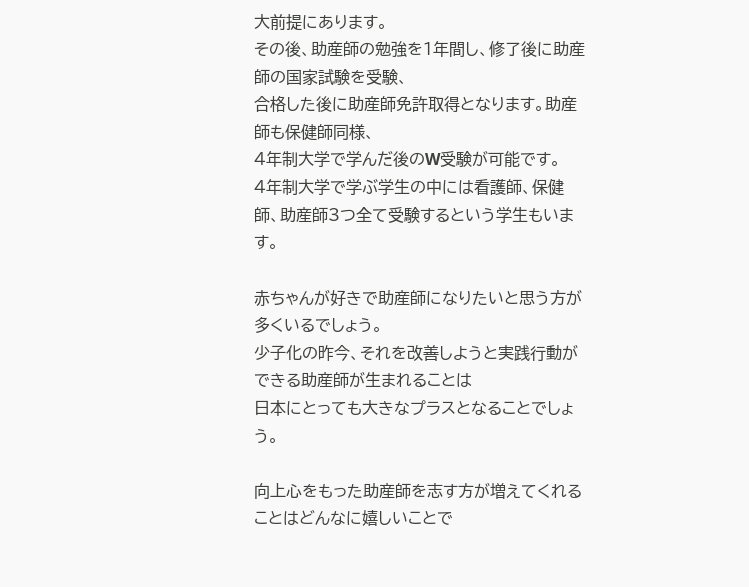大前提にあります。
その後、助産師の勉強を1年間し、修了後に助産師の国家試験を受験、
合格した後に助産師免許取得となります。助産師も保健師同様、
4年制大学で学んだ後のW受験が可能です。
4年制大学で学ぶ学生の中には看護師、保健師、助産師3つ全て受験するという学生もいます。

赤ちゃんが好きで助産師になりたいと思う方が多くいるでしょう。
少子化の昨今、それを改善しようと実践行動ができる助産師が生まれることは
日本にとっても大きなプラスとなることでしょう。

向上心をもった助産師を志す方が増えてくれることはどんなに嬉しいことで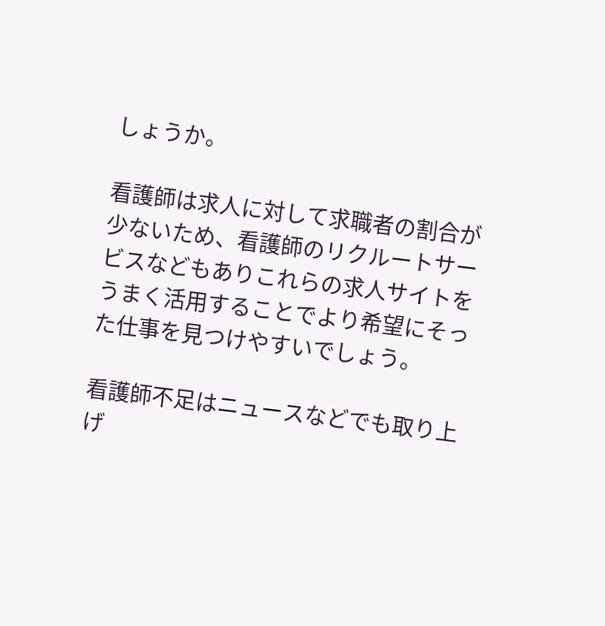しょうか。

看護師は求人に対して求職者の割合が少ないため、看護師のリクルートサービスなどもありこれらの求人サイトをうまく活用することでより希望にそった仕事を見つけやすいでしょう。

看護師不足はニュースなどでも取り上げ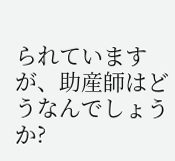られていますが、助産師はどうなんでしょうか?